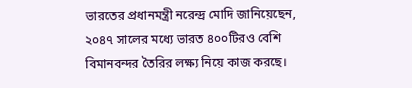ভারতের প্রধানমন্ত্রী নরেন্দ্র মোদি জানিয়েছেন, ২০৪৭ সালের মধ্যে ভারত ৪০০টিরও বেশি বিমানবন্দর তৈরির লক্ষ্য নিয়ে কাজ করছে।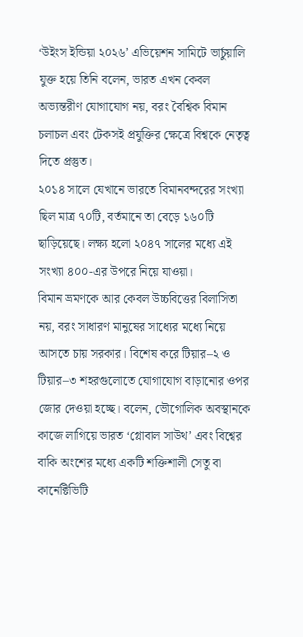‘উইংস ইন্ডিয়া ২০২৬’ এভিয়েশন সামিটে ভার্চুয়ালি যুক্ত হয়ে তিনি বলেন, ভারত এখন কেবল অভ্যন্তরীণ যোগাযোগ নয়, বরং বৈশ্বিক বিমান চলাচল এবং টেকসই প্রযুক্তির ক্ষেত্রে বিশ্বকে নেতৃত্ব দিতে প্রস্তুত।
২০১৪ সালে যেখানে ভারতে বিমানবন্দরের সংখ্যা ছিল মাত্র ৭০টি, বর্তমানে তা বেড়ে ১৬০টি ছাড়িয়েছে। লক্ষ্য হলো ২০৪৭ সালের মধ্যে এই সংখ্যা ৪০০-এর উপরে নিয়ে যাওয়া।
বিমান ভ্রমণকে আর কেবল উচ্চবিত্তের বিলাসিতা নয়, বরং সাধারণ মানুষের সাধ্যের মধ্যে নিয়ে আসতে চায় সরকার। বিশেষ করে টিয়ার–২ ও টিয়ার–৩ শহরগুলোতে যোগাযোগ বাড়ানোর ওপর জোর দেওয়া হচ্ছে। বলেন, ভৌগোলিক অবস্থানকে কাজে লাগিয়ে ভারত ‘গ্লোবাল সাউথ’ এবং বিশ্বের বাকি অংশের মধ্যে একটি শক্তিশালী সেতু বা কানেক্টিভিটি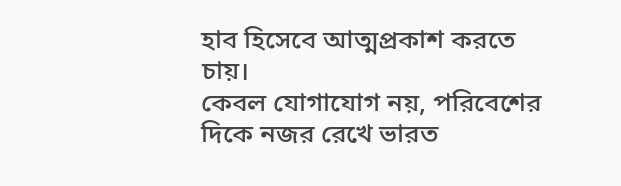হাব হিসেবে আত্মপ্রকাশ করতে চায়।
কেবল যোগাযোগ নয়, পরিবেশের দিকে নজর রেখে ভারত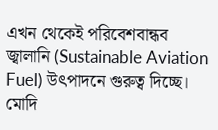এখন থেকেই পরিবেশবান্ধব জ্বালানি (Sustainable Aviation Fuel) উৎপাদনে গুরুত্ব দিচ্ছে।
মোদি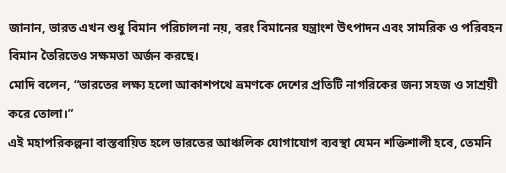জানান, ভারত এখন শুধু বিমান পরিচালনা নয়, বরং বিমানের যন্ত্রাংশ উৎপাদন এবং সামরিক ও পরিবহন বিমান তৈরিতেও সক্ষমতা অর্জন করছে।
মোদি বলেন, “ভারতের লক্ষ্য হলো আকাশপথে ভ্রমণকে দেশের প্রতিটি নাগরিকের জন্য সহজ ও সাশ্রয়ী করে তোলা।”
এই মহাপরিকল্পনা বাস্তবায়িত হলে ভারতের আঞ্চলিক যোগাযোগ ব্যবস্থা যেমন শক্তিশালী হবে, তেমনি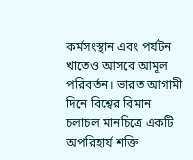কর্মসংস্থান এবং পর্যটন খাতেও আসবে আমূল পরিবর্তন। ভারত আগামী দিনে বিশ্বের বিমান চলাচল মানচিত্রে একটি অপরিহার্য শক্তি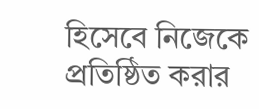হিসেবে নিজেকে প্রতিষ্ঠিত করার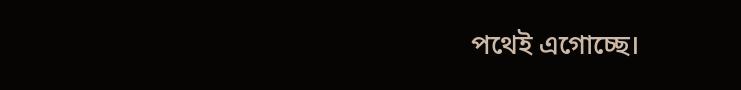পথেই এগোচ্ছে।